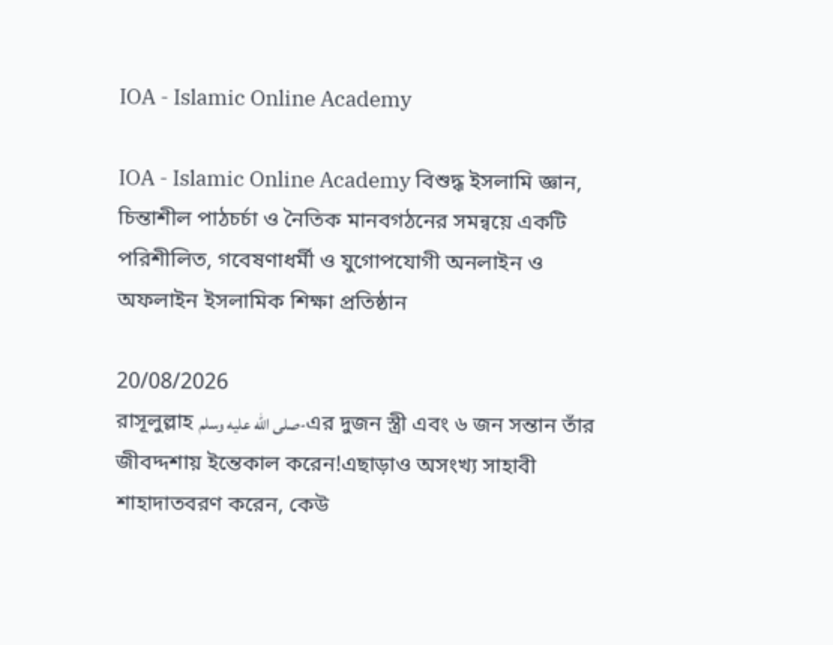IOA - Islamic Online Academy

IOA - Islamic Online Academy বিশুদ্ধ ইসলামি জ্ঞান, চিন্তাশীল পাঠচর্চা ও নৈতিক মানবগঠনের সমন্বয়ে একটি পরিশীলিত, গবেষণাধর্মী ও যুগোপযোগী অনলাইন ও অফলাইন ইসলামিক শিক্ষা প্রতিষ্ঠান

20/08/2026
রাসূলুল্লাহ صلى الله عليه وسلم-এর দুজন স্ত্রী এবং ৬ জন সন্তান তাঁর জীবদ্দশায় ইন্তেকাল করেন!এছাড়াও অসংখ্য সাহাবী শাহাদাতবরণ করেন, কেউ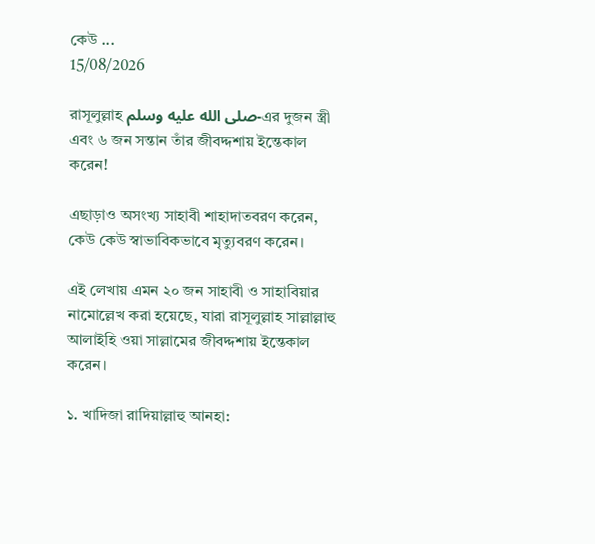কেউ ...
15/08/2026

রাসূলুল্লাহ صلى الله عليه وسلم-এর দুজন স্ত্রী এবং ৬ জন সন্তান তাঁর জীবদ্দশায় ইন্তেকাল করেন!

এছাড়াও অসংখ্য সাহাবী শাহাদাতবরণ করেন, কেউ কেউ স্বাভাবিকভাবে মৃত্যুবরণ করেন।

এই লেখায় এমন ২০ জন সাহাবী ও সাহাবিয়ার নামোল্লেখ করা হয়েছে, যারা রাসূলুল্লাহ সাল্লাল্লাহু আলাইহি ওয়া সাল্লামের জীবদ্দশায় ইন্তেকাল করেন।

১. খাদিজা রাদিয়াল্লাহু আনহা: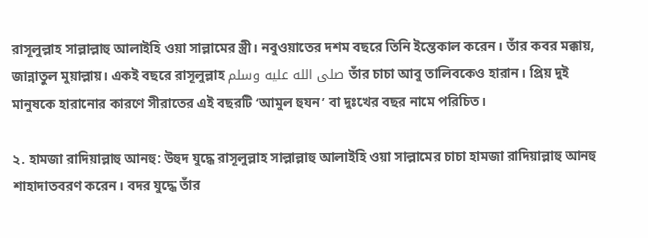রাসূলুল্লাহ সাল্লাল্লাহু আলাইহি ওয়া সাল্লামের স্ত্রী। নবুওয়াতের দশম বছরে তিনি ইন্তেকাল করেন। তাঁর কবর মক্কায়, জান্নাতুল মুয়াল্লায়। একই বছরে রাসূলুল্লাহ صلى الله عليه وسلم তাঁর চাচা আবু তালিবকেও হারান। প্রিয় দুই মানুষকে হারানোর কারণে সীরাতের এই বছরটি ‘আমুল হুযন’ বা দুঃখের বছর নামে পরিচিত।

২. হামজা রাদিয়াল্লাহু আনহু: উহুদ যুদ্ধে রাসূলুল্লাহ সাল্লাল্লাহু আলাইহি ওয়া সাল্লামের চাচা হামজা রাদিয়াল্লাহু আনহু শাহাদাতবরণ করেন। বদর যুদ্ধে তাঁর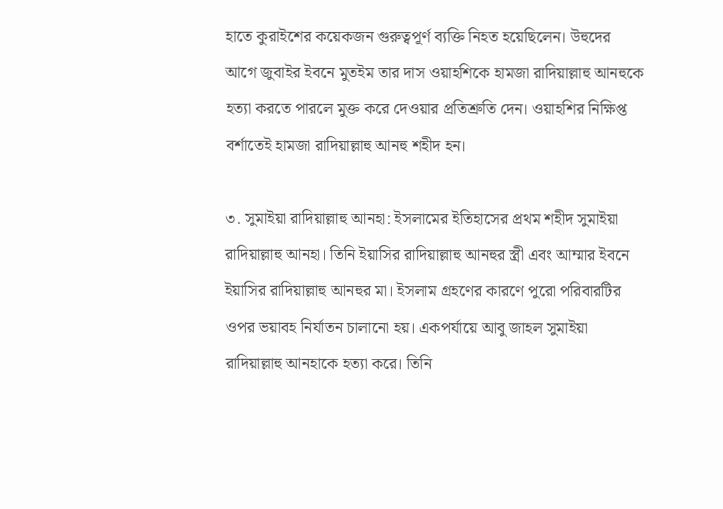হাতে কুরাইশের কয়েকজন গুরুত্বপূর্ণ ব্যক্তি নিহত হয়েছিলেন। উহুদের আগে জুবাইর ইবনে মুতইম তার দাস ওয়াহশিকে হামজা রাদিয়াল্লাহু আনহুকে হত্যা করতে পারলে মুক্ত করে দেওয়ার প্রতিশ্রুতি দেন। ওয়াহশির নিক্ষিপ্ত বর্শাতেই হামজা রাদিয়াল্লাহু আনহু শহীদ হন।

৩. সুমাইয়া রাদিয়াল্লাহু আনহা: ইসলামের ইতিহাসের প্রথম শহীদ সুমাইয়া রাদিয়াল্লাহু আনহা। তিনি ইয়াসির রাদিয়াল্লাহু আনহুর স্ত্রী এবং আম্মার ইবনে ইয়াসির রাদিয়াল্লাহু আনহুর মা। ইসলাম গ্রহণের কারণে পুরো পরিবারটির ওপর ভয়াবহ নির্যাতন চালানো হয়। একপর্যায়ে আবু জাহল সুমাইয়া রাদিয়াল্লাহু আনহাকে হত্যা করে। তিনি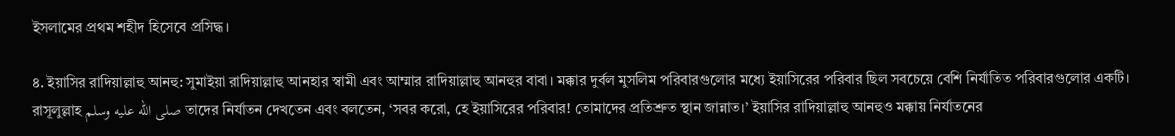ইসলামের প্রথম শহীদ হিসেবে প্রসিদ্ধ।

৪. ইয়াসির রাদিয়াল্লাহু আনহু: সুমাইয়া রাদিয়াল্লাহু আনহার স্বামী এবং আম্মার রাদিয়াল্লাহু আনহুর বাবা। মক্কার দুর্বল মুসলিম পরিবারগুলোর মধ্যে ইয়াসিরের পরিবার ছিল সবচেয়ে বেশি নির্যাতিত পরিবারগুলোর একটি। রাসূলুল্লাহ صلى الله عليه وسلم তাদের নির্যাতন দেখতেন এবং বলতেন, ‘সবর করো, হে ইয়াসিরের পরিবার! তোমাদের প্রতিশ্রুত স্থান জান্নাত।’ ইয়াসির রাদিয়াল্লাহু আনহুও মক্কায় নির্যাতনের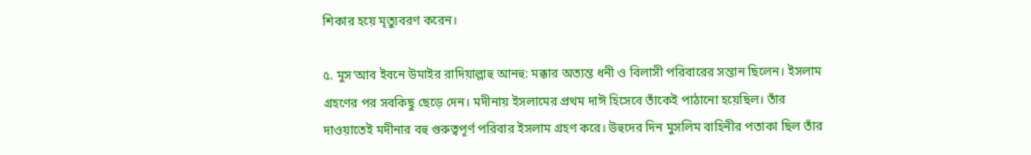শিকার হয়ে মৃত্যুবরণ করেন।

৫. মুস‘আব ইবনে উমাইর রাদিয়াল্লাহু আনহু: মক্কার অত্যন্ত ধনী ও বিলাসী পরিবারের সন্তান ছিলেন। ইসলাম গ্রহণের পর সবকিছু ছেড়ে দেন। মদীনায় ইসলামের প্রথম দাঈ হিসেবে তাঁকেই পাঠানো হয়েছিল। তাঁর দাওয়াতেই মদীনার বহু গুরুত্বপূর্ণ পরিবার ইসলাম গ্রহণ করে। উহুদের দিন মুসলিম বাহিনীর পতাকা ছিল তাঁর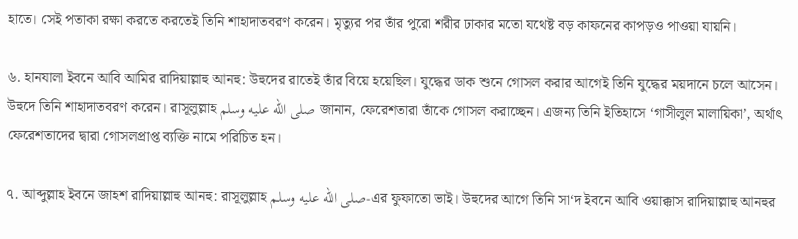হাতে। সেই পতাকা রক্ষা করতে করতেই তিনি শাহাদাতবরণ করেন। মৃত্যুর পর তাঁর পুরো শরীর ঢাকার মতো যথেষ্ট বড় কাফনের কাপড়ও পাওয়া যায়নি।

৬. হানযালা ইবনে আবি আমির রাদিয়াল্লাহু আনহু: উহুদের রাতেই তাঁর বিয়ে হয়েছিল। যুদ্ধের ডাক শুনে গোসল করার আগেই তিনি যুদ্ধের ময়দানে চলে আসেন। উহুদে তিনি শাহাদাতবরণ করেন। রাসূলুল্লাহ صلى الله عليه وسلم জানান, ফেরেশতারা তাঁকে গোসল করাচ্ছেন। এজন্য তিনি ইতিহাসে ‘গাসীলুল মালায়িকা’, অর্থাৎ ফেরেশতাদের দ্বারা গোসলপ্রাপ্ত ব্যক্তি নামে পরিচিত হন।

৭. আব্দুল্লাহ ইবনে জাহশ রাদিয়াল্লাহু আনহু: রাসূলুল্লাহ صلى الله عليه وسلم-এর ফুফাতো ভাই। উহুদের আগে তিনি সা‘দ ইবনে আবি ওয়াক্কাস রাদিয়াল্লাহু আনহুর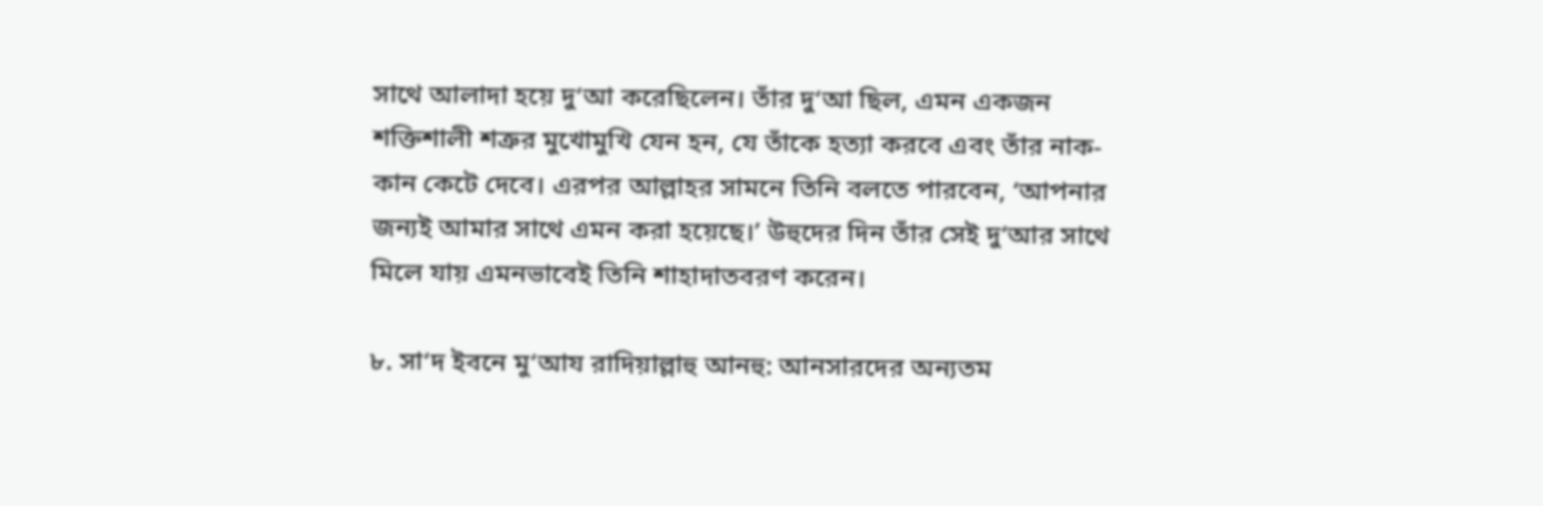সাথে আলাদা হয়ে দু‘আ করেছিলেন। তাঁর দু‘আ ছিল, এমন একজন শক্তিশালী শত্রুর মুখোমুখি যেন হন, যে তাঁকে হত্যা করবে এবং তাঁর নাক-কান কেটে দেবে। এরপর আল্লাহর সামনে তিনি বলতে পারবেন, ‘আপনার জন্যই আমার সাথে এমন করা হয়েছে।’ উহুদের দিন তাঁর সেই দু‘আর সাথে মিলে যায় এমনভাবেই তিনি শাহাদাতবরণ করেন।

৮. সা‘দ ইবনে মু‘আয রাদিয়াল্লাহু আনহু: আনসারদের অন্যতম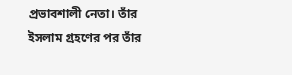প্রভাবশালী নেতা। তাঁর ইসলাম গ্রহণের পর তাঁর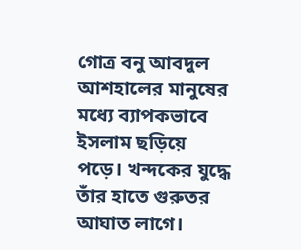গোত্র বনু আবদুল আশহালের মানুষের মধ্যে ব্যাপকভাবে ইসলাম ছড়িয়ে পড়ে। খন্দকের যুদ্ধে তাঁর হাতে গুরুতর আঘাত লাগে।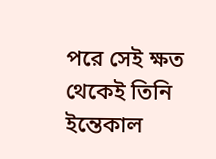পরে সেই ক্ষত থেকেই তিনি ইন্তেকাল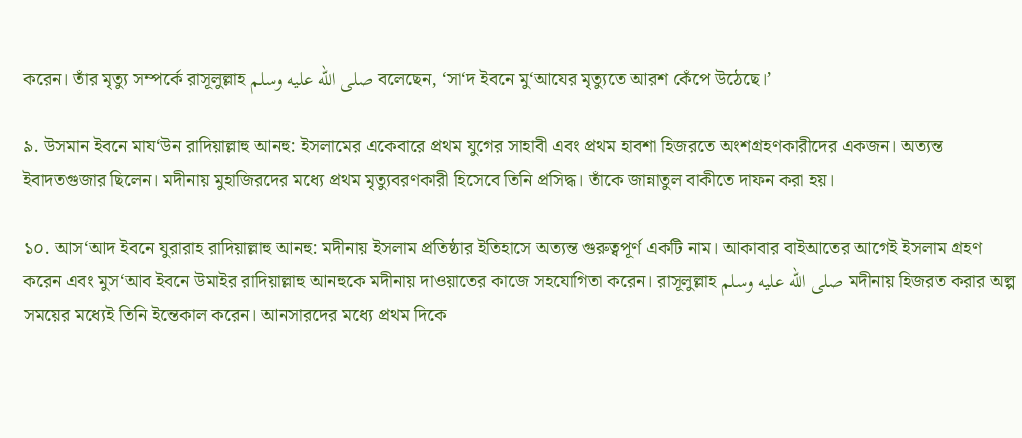করেন। তাঁর মৃত্যু সম্পর্কে রাসূলুল্লাহ صلى الله عليه وسلم বলেছেন, ‘সা‘দ ইবনে মু‘আযের মৃত্যুতে আরশ কেঁপে উঠেছে।’

৯. উসমান ইবনে মায‘উন রাদিয়াল্লাহু আনহু: ইসলামের একেবারে প্রথম যুগের সাহাবী এবং প্রথম হাবশা হিজরতে অংশগ্রহণকারীদের একজন। অত্যন্ত ইবাদতগুজার ছিলেন। মদীনায় মুহাজিরদের মধ্যে প্রথম মৃত্যুবরণকারী হিসেবে তিনি প্রসিদ্ধ। তাঁকে জান্নাতুল বাকীতে দাফন করা হয়।

১০. আস‘আদ ইবনে যুরারাহ রাদিয়াল্লাহু আনহু: মদীনায় ইসলাম প্রতিষ্ঠার ইতিহাসে অত্যন্ত গুরুত্বপূর্ণ একটি নাম। আকাবার বাইআতের আগেই ইসলাম গ্রহণ করেন এবং মুস‘আব ইবনে উমাইর রাদিয়াল্লাহু আনহুকে মদীনায় দাওয়াতের কাজে সহযোগিতা করেন। রাসূলুল্লাহ صلى الله عليه وسلم মদীনায় হিজরত করার অল্প সময়ের মধ্যেই তিনি ইন্তেকাল করেন। আনসারদের মধ্যে প্রথম দিকে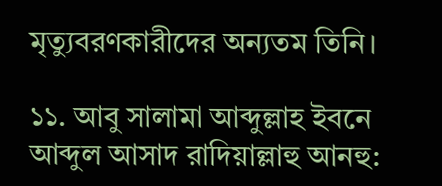মৃত্যুবরণকারীদের অন্যতম তিনি।

১১. আবু সালামা আব্দুল্লাহ ইবনে আব্দুল আসাদ রাদিয়াল্লাহু আনহু: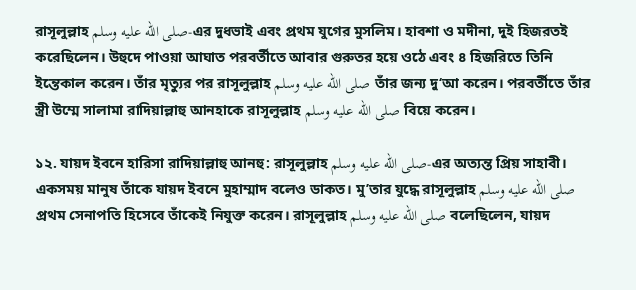রাসূলুল্লাহ صلى الله عليه وسلم-এর দুধভাই এবং প্রথম যুগের মুসলিম। হাবশা ও মদীনা, দুই হিজরতই করেছিলেন। উহুদে পাওয়া আঘাত পরবর্তীতে আবার গুরুতর হয়ে ওঠে এবং ৪ হিজরিতে তিনি ইন্তেকাল করেন। তাঁর মৃত্যুর পর রাসূলুল্লাহ صلى الله عليه وسلم তাঁর জন্য দু‘আ করেন। পরবর্তীতে তাঁর স্ত্রী উম্মে সালামা রাদিয়াল্লাহু আনহাকে রাসূলুল্লাহ صلى الله عليه وسلم বিয়ে করেন।

১২. যায়দ ইবনে হারিসা রাদিয়াল্লাহু আনহু: রাসূলুল্লাহ صلى الله عليه وسلم-এর অত্যন্ত প্রিয় সাহাবী। একসময় মানুষ তাঁকে যায়দ ইবনে মুহাম্মাদ বলেও ডাকত। মু’তার যুদ্ধে রাসূলুল্লাহ صلى الله عليه وسلم প্রথম সেনাপতি হিসেবে তাঁকেই নিযুক্ত করেন। রাসূলুল্লাহ صلى الله عليه وسلم বলেছিলেন, যায়দ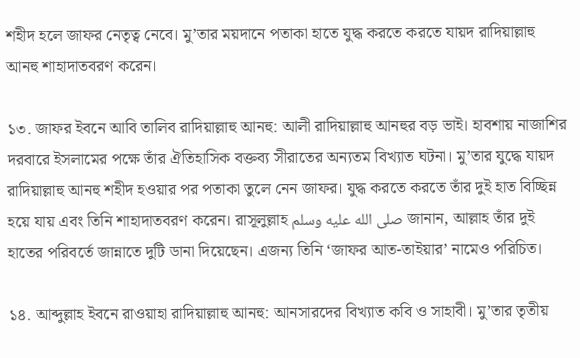শহীদ হলে জাফর নেতৃত্ব নেবে। মু’তার ময়দানে পতাকা হাতে যুদ্ধ করতে করতে যায়দ রাদিয়াল্লাহু আনহু শাহাদাতবরণ করেন।

১৩. জাফর ইবনে আবি তালিব রাদিয়াল্লাহু আনহু: আলী রাদিয়াল্লাহু আনহুর বড় ভাই। হাবশায় নাজাশির দরবারে ইসলামের পক্ষে তাঁর ঐতিহাসিক বক্তব্য সীরাতের অন্যতম বিখ্যাত ঘটনা। মু’তার যুদ্ধে যায়দ রাদিয়াল্লাহু আনহু শহীদ হওয়ার পর পতাকা তুলে নেন জাফর। যুদ্ধ করতে করতে তাঁর দুই হাত বিচ্ছিন্ন হয়ে যায় এবং তিনি শাহাদাতবরণ করেন। রাসূলুল্লাহ صلى الله عليه وسلم জানান, আল্লাহ তাঁর দুই হাতের পরিবর্তে জান্নাতে দুটি ডানা দিয়েছেন। এজন্য তিনি ‘জাফর আত-তাইয়ার’ নামেও পরিচিত।

১৪. আব্দুল্লাহ ইবনে রাওয়াহা রাদিয়াল্লাহু আনহু: আনসারদের বিখ্যাত কবি ও সাহাবী। মু’তার তৃতীয়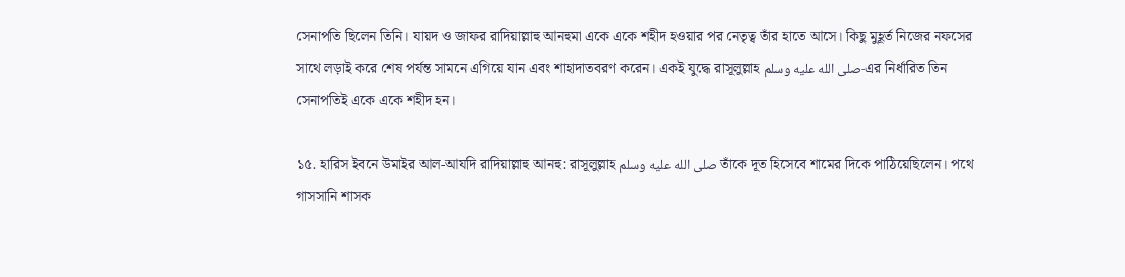সেনাপতি ছিলেন তিনি। যায়দ ও জাফর রাদিয়াল্লাহু আনহুমা একে একে শহীদ হওয়ার পর নেতৃত্ব তাঁর হাতে আসে। কিছু মুহূর্ত নিজের নফসের সাথে লড়াই করে শেষ পর্যন্ত সামনে এগিয়ে যান এবং শাহাদাতবরণ করেন। একই যুদ্ধে রাসূলুল্লাহ صلى الله عليه وسلم-এর নির্ধারিত তিন সেনাপতিই একে একে শহীদ হন।

১৫. হারিস ইবনে উমাইর আল-আযদি রাদিয়াল্লাহু আনহু: রাসূলুল্লাহ صلى الله عليه وسلم তাঁকে দূত হিসেবে শামের দিকে পাঠিয়েছিলেন। পথে গাসসানি শাসক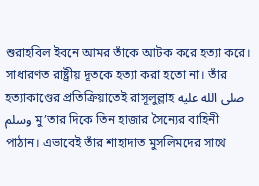শুরাহবিল ইবনে আমর তাঁকে আটক করে হত্যা করে। সাধারণত রাষ্ট্রীয় দূতকে হত্যা করা হতো না। তাঁর হত্যাকাণ্ডের প্রতিক্রিয়াতেই রাসূলুল্লাহ صلى الله عليه وسلم মু’তার দিকে তিন হাজার সৈন্যের বাহিনী পাঠান। এভাবেই তাঁর শাহাদাত মুসলিমদের সাথে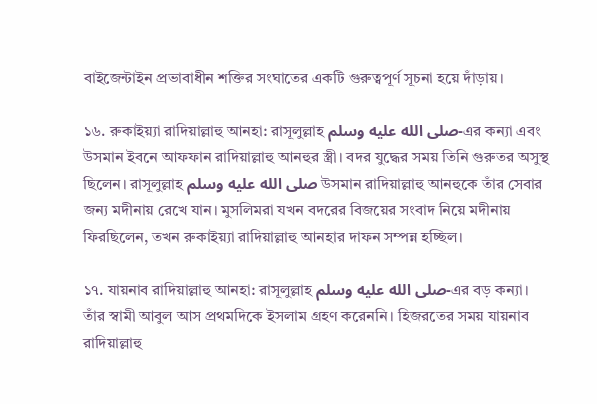বাইজেন্টাইন প্রভাবাধীন শক্তির সংঘাতের একটি গুরুত্বপূর্ণ সূচনা হয়ে দাঁড়ায়।

১৬. রুকাইয়্যা রাদিয়াল্লাহু আনহা: রাসূলুল্লাহ صلى الله عليه وسلم-এর কন্যা এবং উসমান ইবনে আফফান রাদিয়াল্লাহু আনহুর স্ত্রী। বদর যুদ্ধের সময় তিনি গুরুতর অসুস্থ ছিলেন। রাসূলুল্লাহ صلى الله عليه وسلم উসমান রাদিয়াল্লাহু আনহুকে তাঁর সেবার জন্য মদীনায় রেখে যান। মুসলিমরা যখন বদরের বিজয়ের সংবাদ নিয়ে মদীনায় ফিরছিলেন, তখন রুকাইয়্যা রাদিয়াল্লাহু আনহার দাফন সম্পন্ন হচ্ছিল।

১৭. যায়নাব রাদিয়াল্লাহু আনহা: রাসূলুল্লাহ صلى الله عليه وسلم-এর বড় কন্যা। তাঁর স্বামী আবুল আস প্রথমদিকে ইসলাম গ্রহণ করেননি। হিজরতের সময় যায়নাব রাদিয়াল্লাহু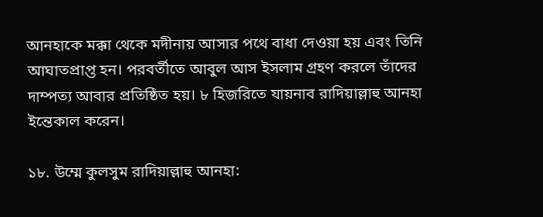আনহাকে মক্কা থেকে মদীনায় আসার পথে বাধা দেওয়া হয় এবং তিনি আঘাতপ্রাপ্ত হন। পরবর্তীতে আবুল আস ইসলাম গ্রহণ করলে তাঁদের দাম্পত্য আবার প্রতিষ্ঠিত হয়। ৮ হিজরিতে যায়নাব রাদিয়াল্লাহু আনহা ইন্তেকাল করেন।

১৮. উম্মে কুলসুম রাদিয়াল্লাহু আনহা: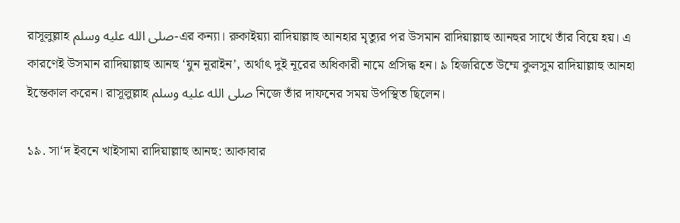রাসূলুল্লাহ صلى الله عليه وسلم-এর কন্যা। রুকাইয়্যা রাদিয়াল্লাহু আনহার মৃত্যুর পর উসমান রাদিয়াল্লাহু আনহুর সাথে তাঁর বিয়ে হয়। এ কারণেই উসমান রাদিয়াল্লাহু আনহু ‘যুন নূরাইন’, অর্থাৎ দুই নূরের অধিকারী নামে প্রসিদ্ধ হন। ৯ হিজরিতে উম্মে কুলসুম রাদিয়াল্লাহু আনহা ইন্তেকাল করেন। রাসূলুল্লাহ صلى الله عليه وسلم নিজে তাঁর দাফনের সময় উপস্থিত ছিলেন।

১৯. সা‘দ ইবনে খাইসামা রাদিয়াল্লাহু আনহু: আকাবার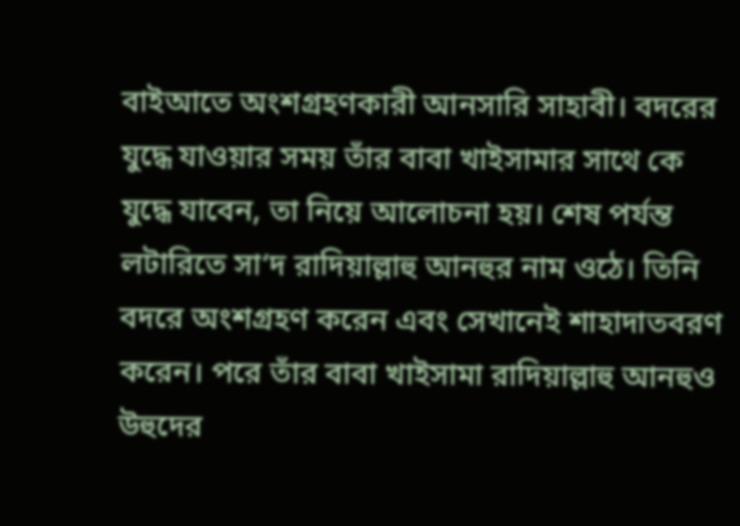বাইআতে অংশগ্রহণকারী আনসারি সাহাবী। বদরের যুদ্ধে যাওয়ার সময় তাঁর বাবা খাইসামার সাথে কে যুদ্ধে যাবেন, তা নিয়ে আলোচনা হয়। শেষ পর্যন্ত লটারিতে সা‘দ রাদিয়াল্লাহু আনহুর নাম ওঠে। তিনি বদরে অংশগ্রহণ করেন এবং সেখানেই শাহাদাতবরণ করেন। পরে তাঁর বাবা খাইসামা রাদিয়াল্লাহু আনহুও উহুদের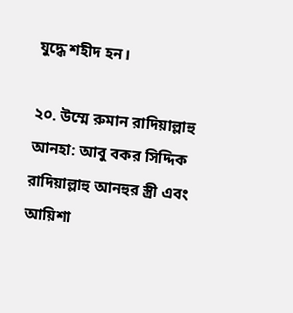যুদ্ধে শহীদ হন।

২০. উম্মে রুমান রাদিয়াল্লাহু আনহা: আবু বকর সিদ্দিক রাদিয়াল্লাহু আনহুর স্ত্রী এবং আয়িশা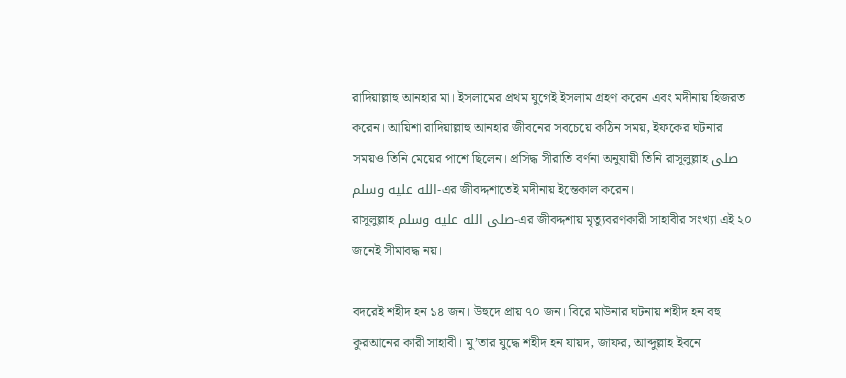রাদিয়াল্লাহু আনহার মা। ইসলামের প্রথম যুগেই ইসলাম গ্রহণ করেন এবং মদীনায় হিজরত করেন। আয়িশা রাদিয়াল্লাহু আনহার জীবনের সবচেয়ে কঠিন সময়, ইফকের ঘটনার সময়ও তিনি মেয়ের পাশে ছিলেন। প্রসিদ্ধ সীরাতি বর্ণনা অনুযায়ী তিনি রাসূলুল্লাহ صلى الله عليه وسلم-এর জীবদ্দশাতেই মদীনায় ইন্তেকাল করেন।
রাসূলুল্লাহ صلى الله عليه وسلم-এর জীবদ্দশায় মৃত্যুবরণকারী সাহাবীর সংখ্যা এই ২০ জনেই সীমাবদ্ধ নয়।

বদরেই শহীদ হন ১৪ জন। উহুদে প্রায় ৭০ জন। বিরে মাউনার ঘটনায় শহীদ হন বহু কুরআনের কারী সাহাবী। মু’তার যুদ্ধে শহীদ হন যায়দ, জাফর, আব্দুল্লাহ ইবনে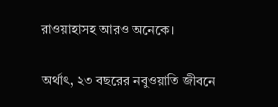রাওয়াহাসহ আরও অনেকে।

অর্থাৎ, ২৩ বছরের নবুওয়াতি জীবনে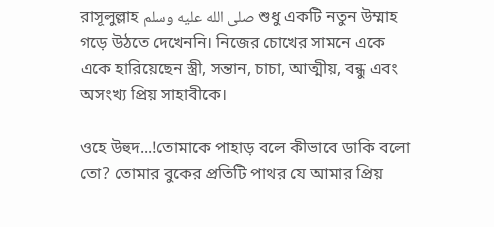রাসূলুল্লাহ صلى الله عليه وسلم শুধু একটি নতুন উম্মাহ গড়ে উঠতে দেখেননি। নিজের চোখের সামনে একে একে হারিয়েছেন স্ত্রী, সন্তান, চাচা, আত্মীয়, বন্ধু এবং অসংখ্য প্রিয় সাহাবীকে।

ওহে উহুদ...!তোমাকে পাহাড় বলে কীভাবে ডাকি বলো তো? তোমার বুকের প্রতিটি পাথর যে আমার প্রিয়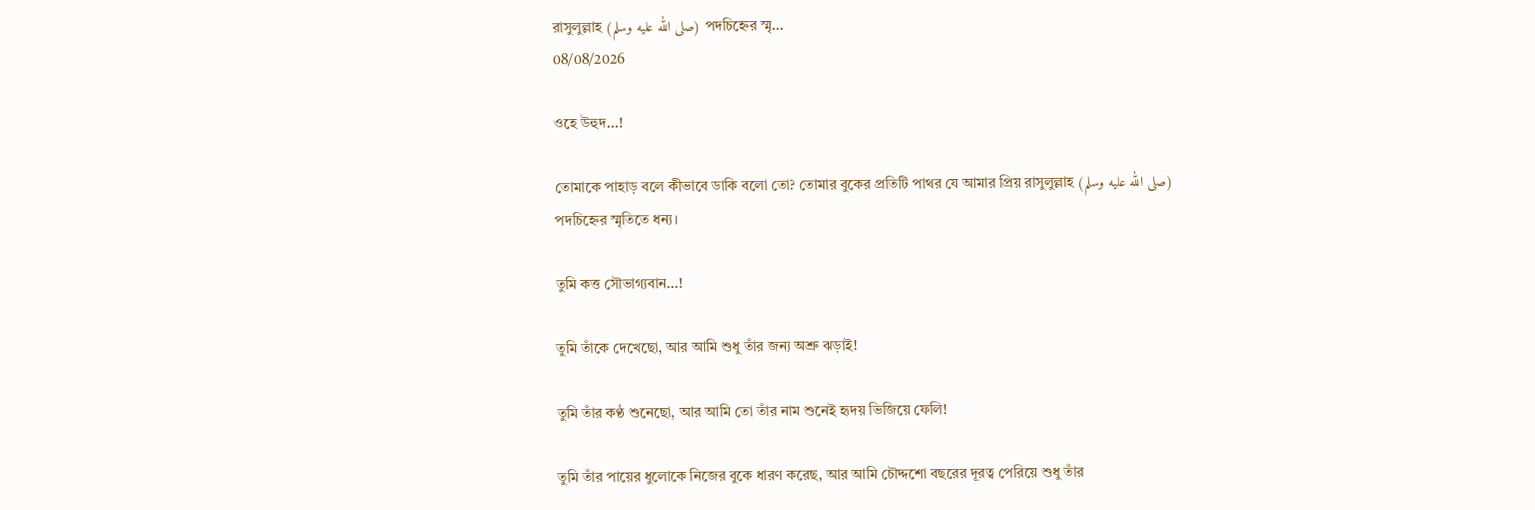রাসুলুল্লাহ (صلى الله عليه وسلم) পদচিহ্নের স্মৃ...
08/08/2026

ওহে উহুদ...!

তোমাকে পাহাড় বলে কীভাবে ডাকি বলো তো? তোমার বুকের প্রতিটি পাথর যে আমার প্রিয় রাসুলুল্লাহ (صلى الله عليه وسلم) পদচিহ্নের স্মৃতিতে ধন্য।

তুমি কত্ত সৌভাগ্যবান...!

তুমি তাঁকে দেখেছো, আর আমি শুধু তাঁর জন্য অশ্রু ঝড়াই!

তুমি তাঁর কণ্ঠ শুনেছো, আর আমি তো তাঁর নাম শুনেই হৃদয় ভিজিয়ে ফেলি!

তুমি তাঁর পায়ের ধুলোকে নিজের বুকে ধারণ করেছ, আর আমি চৌদ্দশো বছরের দূরত্ব পেরিয়ে শুধু তাঁর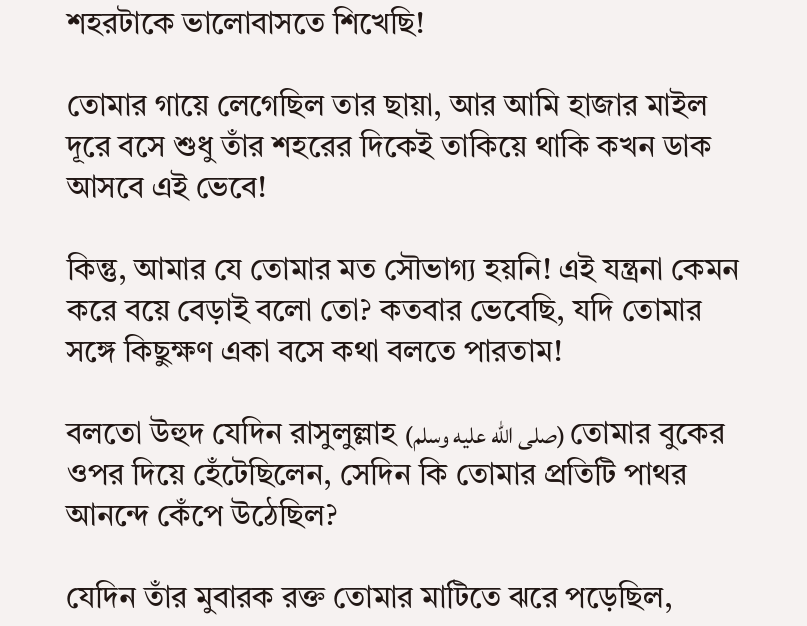শহরটাকে ভালোবাসতে শিখেছি!

তোমার গায়ে লেগেছিল তার ছায়া, আর আমি হাজার মাইল দূরে বসে শুধু তাঁর শহরের দিকেই তাকিয়ে থাকি কখন ডাক আসবে এই ভেবে!

কিন্তু, আমার যে তোমার মত সৌভাগ্য হয়নি! এই যন্ত্রনা কেমন করে বয়ে বেড়াই বলো তো? কতবার ভেবেছি, যদি তোমার সঙ্গে কিছুক্ষণ একা বসে কথা বলতে পারতাম!

বলতো উহুদ যেদিন রাসুলুল্লাহ (صلى الله عليه وسلم) তোমার বুকের ওপর দিয়ে হেঁটেছিলেন, সেদিন কি তোমার প্রতিটি পাথর আনন্দে কেঁপে উঠেছিল?

যেদিন তাঁর মুবারক রক্ত তোমার মাটিতে ঝরে পড়েছিল,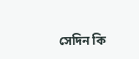সেদিন কি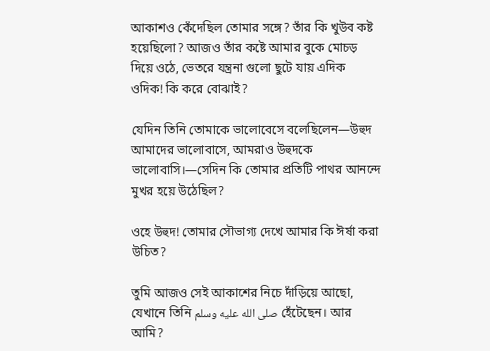আকাশও কেঁদেছিল তোমার সঙ্গে? তাঁর কি খুউব কষ্ট হয়েছিলো? আজও তাঁর কষ্টে আমার বুকে মোচড় দিয়ে ওঠে, ভেতরে যন্ত্রনা গুলো ছুটে যায় এদিক ওদিক! কি করে বোঝাই?

যেদিন তিনি তোমাকে ভালোবেসে বলেছিলেন—উহুদ আমাদের ভালোবাসে, আমরাও উহুদকে ভালোবাসি।—সেদিন কি তোমার প্রতিটি পাথর আনন্দে মুখর হয়ে উঠেছিল?

ওহে উহুদ! তোমার সৌভাগ্য দেখে আমার কি ঈর্ষা করা উচিত?

তুমি আজও সেই আকাশের নিচে দাঁড়িয়ে আছো, যেখানে তিনি صلى الله عليه وسلم হেঁটেছেন। আর আমি?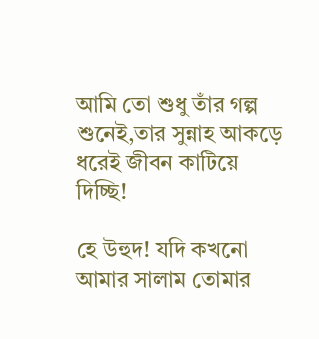আমি তো শুধু তাঁর গল্প শুনেই,তার সুন্নাহ আকড়ে ধরেই জীবন কাটিয়ে দিচ্ছি!

হে উহুদ! যদি কখনো আমার সালাম তোমার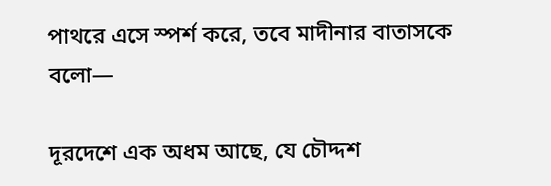পাথরে এসে স্পর্শ করে, তবে মাদীনার বাতাসকে বলো—

দূরদেশে এক অধম আছে, যে চৌদ্দশ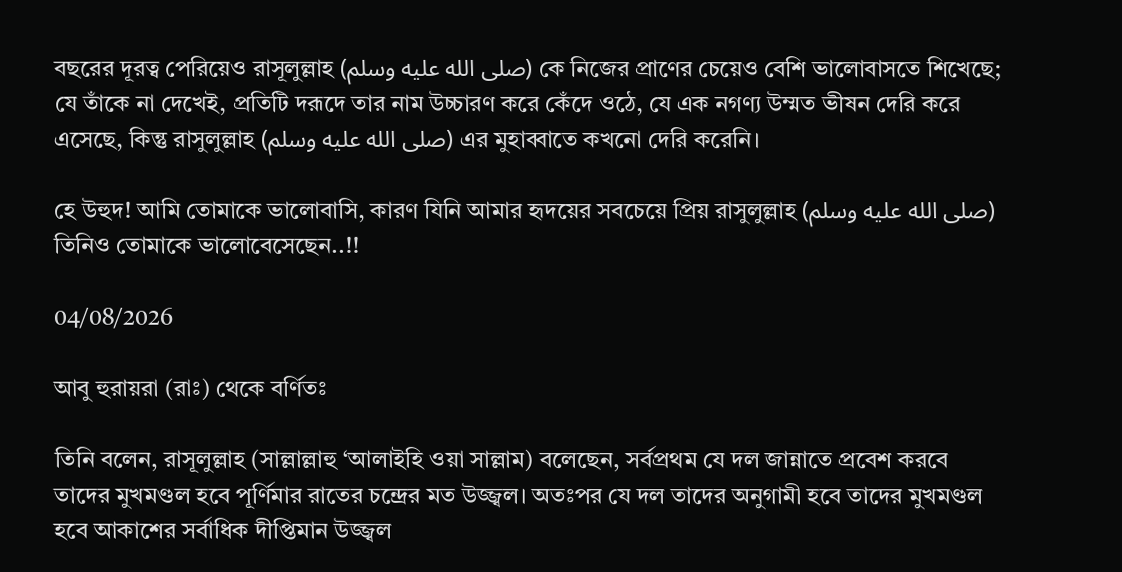বছরের দূরত্ব পেরিয়েও রাসূলুল্লাহ (صلى الله عليه وسلم) কে নিজের প্রাণের চেয়েও বেশি ভালোবাসতে শিখেছে; যে তাঁকে না দেখেই, প্রতিটি দরূদে তার নাম উচ্চারণ করে কেঁদে ওঠে, যে এক নগণ্য উম্মত ভীষন দেরি করে এসেছে, কিন্তু রাসুলুল্লাহ (صلى الله عليه وسلم) এর মুহাব্বাতে কখনো দেরি করেনি।

হে উহুদ! আমি তোমাকে ভালোবাসি, কারণ যিনি আমার হৃদয়ের সবচেয়ে প্রিয় রাসুলুল্লাহ (صلى الله عليه وسلم) তিনিও তোমাকে ভালোবেসেছেন..!!

04/08/2026

আবু হুরায়রা (রাঃ) থেকে বর্ণিতঃ

তিনি বলেন, রাসূলুল্লাহ (সাল্লাল্লাহু ‘আলাইহি ওয়া সাল্লাম) বলেছেন, সর্বপ্রথম যে দল জান্নাতে প্রবেশ করবে তাদের মুখমণ্ডল হবে পূর্ণিমার রাতের চন্দ্রের মত উজ্জ্বল। অতঃপর যে দল তাদের অনুগামী হবে তাদের মুখমণ্ডল হবে আকাশের সর্বাধিক দীপ্তিমান উজ্জ্বল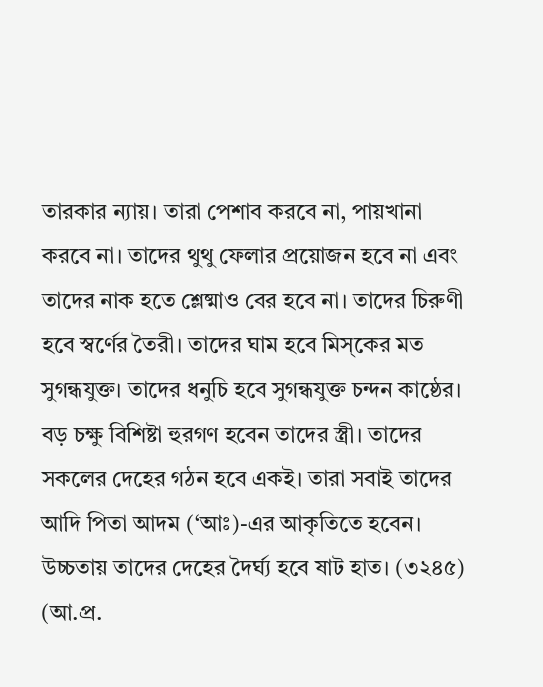তারকার ন্যায়। তারা পেশাব করবে না, পায়খানা করবে না। তাদের থুথু ফেলার প্রয়োজন হবে না এবং তাদের নাক হতে শ্লেষ্মাও বের হবে না। তাদের চিরুণী হবে স্বর্ণের তৈরী। তাদের ঘাম হবে মিস্‌কের মত সুগন্ধযুক্ত। তাদের ধনুচি হবে সুগন্ধযুক্ত চন্দন কাষ্ঠের। বড় চক্ষু বিশিষ্টা হুরগণ হবেন তাদের স্ত্রী। তাদের সকলের দেহের গঠন হবে একই। তারা সবাই তাদের আদি পিতা আদম (‘আঃ)-এর আকৃতিতে হবেন। উচ্চতায় তাদের দেহের দৈর্ঘ্য হবে ষাট হাত। (৩২৪৫) (আ.প্র.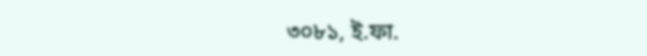৩০৮১, ই.ফা.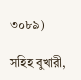৩০৮৯)

সহিহ বুখারী,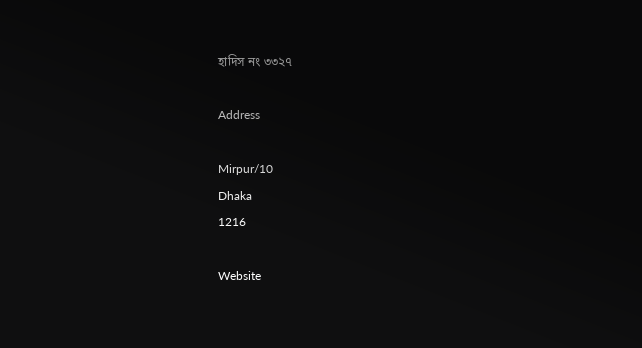হাদিস নং ৩৩২৭

Address

Mirpur/10
Dhaka
1216

Website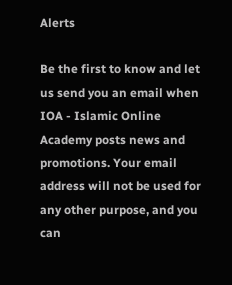Alerts

Be the first to know and let us send you an email when IOA - Islamic Online Academy posts news and promotions. Your email address will not be used for any other purpose, and you can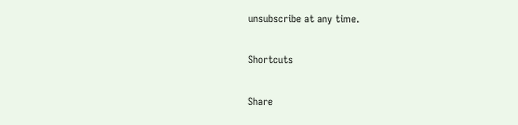unsubscribe at any time.

Shortcuts

Share